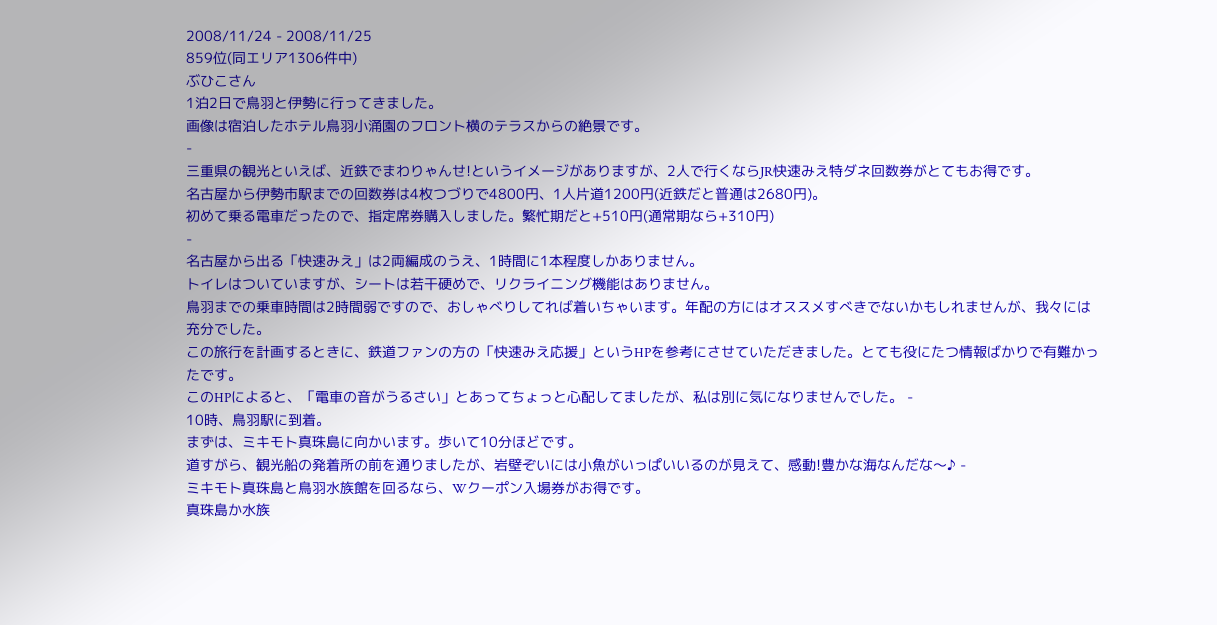2008/11/24 - 2008/11/25
859位(同エリア1306件中)
ぶひこさん
1泊2日で鳥羽と伊勢に行ってきました。
画像は宿泊したホテル鳥羽小涌園のフロント横のテラスからの絶景です。
-
三重県の観光といえば、近鉄でまわりゃんせ!というイメージがありますが、2人で行くならJR快速みえ特ダネ回数券がとてもお得です。
名古屋から伊勢市駅までの回数券は4枚つづりで4800円、1人片道1200円(近鉄だと普通は2680円)。
初めて乗る電車だったので、指定席券購入しました。繁忙期だと+510円(通常期なら+310円)
-
名古屋から出る「快速みえ」は2両編成のうえ、1時間に1本程度しかありません。
トイレはついていますが、シートは若干硬めで、リクライニング機能はありません。
鳥羽までの乗車時間は2時間弱ですので、おしゃべりしてれば着いちゃいます。年配の方にはオススメすべきでないかもしれませんが、我々には充分でした。
この旅行を計画するときに、鉄道ファンの方の「快速みえ応援」というHPを参考にさせていただきました。とても役にたつ情報ばかりで有難かったです。
このHPによると、「電車の音がうるさい」とあってちょっと心配してましたが、私は別に気になりませんでした。 -
10時、鳥羽駅に到着。
まずは、ミキモト真珠島に向かいます。歩いて10分ほどです。
道すがら、観光船の発着所の前を通りましたが、岩壁ぞいには小魚がいっぱいいるのが見えて、感動!豊かな海なんだな〜♪ -
ミキモト真珠島と鳥羽水族館を回るなら、Wクーポン入場券がお得です。
真珠島か水族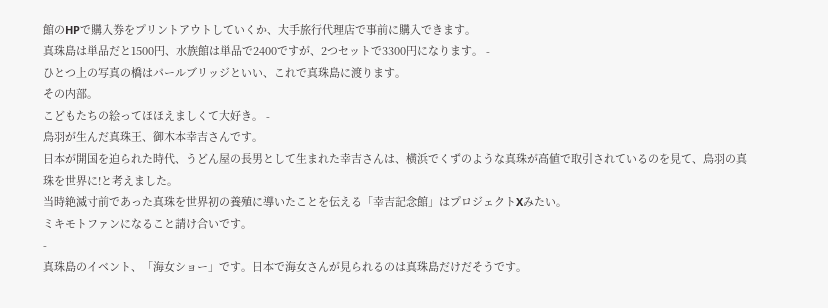館のHPで購入券をプリントアウトしていくか、大手旅行代理店で事前に購入できます。
真珠島は単品だと1500円、水族館は単品で2400ですが、2つセットで3300円になります。 -
ひとつ上の写真の橋はパールブリッジといい、これで真珠島に渡ります。
その内部。
こどもたちの絵ってほほえましくて大好き。 -
鳥羽が生んだ真珠王、御木本幸吉さんです。
日本が開国を迫られた時代、うどん屋の長男として生まれた幸吉さんは、横浜でくずのような真珠が高値で取引されているのを見て、鳥羽の真珠を世界に!と考えました。
当時絶滅寸前であった真珠を世界初の養殖に導いたことを伝える「幸吉記念館」はプロジェクトXみたい。
ミキモトファンになること請け合いです。
-
真珠島のイベント、「海女ショー」です。日本で海女さんが見られるのは真珠島だけだそうです。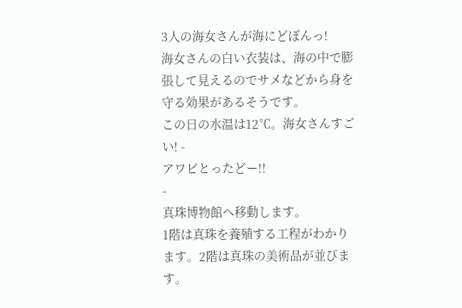3人の海女さんが海にどぼんっ!
海女さんの白い衣装は、海の中で膨張して見えるのでサメなどから身を守る効果があるそうです。
この日の水温は12℃。海女さんすごい! -
アワビとったどー!!
-
真珠博物館へ移動します。
1階は真珠を養殖する工程がわかります。2階は真珠の美術品が並びます。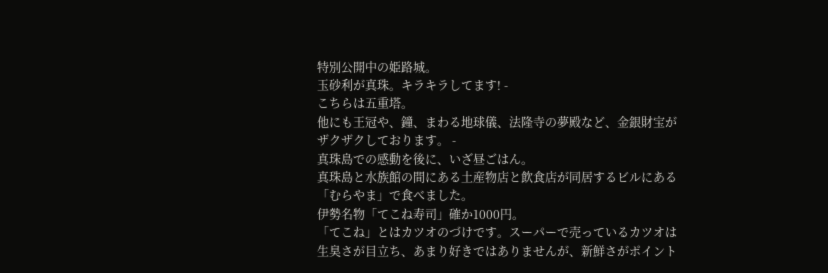特別公開中の姫路城。
玉砂利が真珠。キラキラしてます! -
こちらは五重塔。
他にも王冠や、鐘、まわる地球儀、法隆寺の夢殿など、金銀財宝がザクザクしております。 -
真珠島での感動を後に、いざ昼ごはん。
真珠島と水族館の間にある土産物店と飲食店が同居するビルにある「むらやま」で食べました。
伊勢名物「てこね寿司」確か1000円。
「てこね」とはカツオのづけです。スーパーで売っているカツオは生臭さが目立ち、あまり好きではありませんが、新鮮さがポイント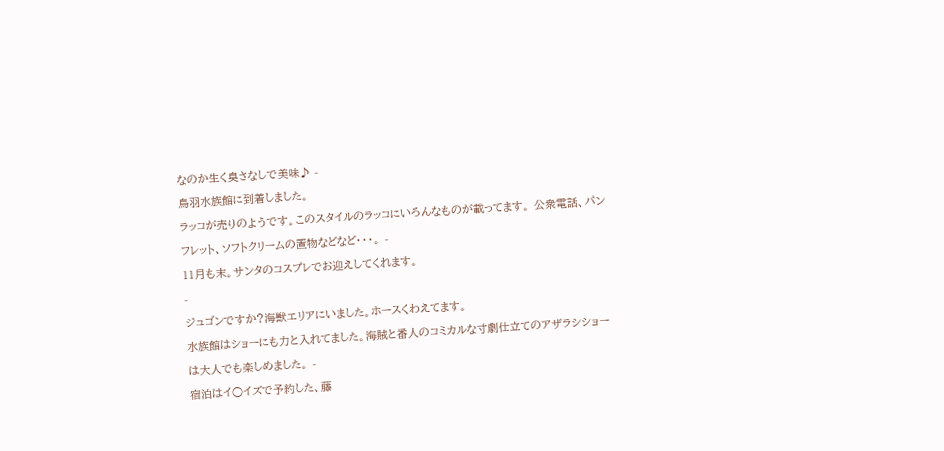なのか生く臭さなしで美味♪ -
鳥羽水族館に到着しました。
ラッコが売りのようです。このスタイルのラッコにいろんなものが載ってます。 公衆電話、パンフレット、ソフトクリームの置物などなど・・・。 -
11月も末。サンタのコスプレでお迎えしてくれます。
-
ジュゴンですか?海獣エリアにいました。ホースくわえてます。
水族館はショーにも力と入れてました。海賊と番人のコミカルな寸劇仕立てのアザラシショーは大人でも楽しめました。 -
宿泊はイ○イズで予約した、藤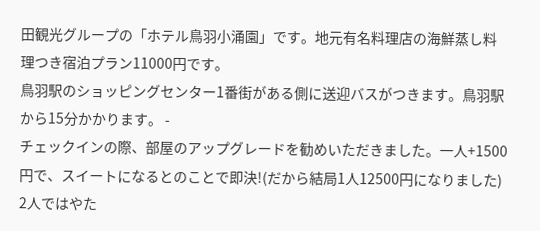田観光グループの「ホテル鳥羽小涌園」です。地元有名料理店の海鮮蒸し料理つき宿泊プラン11000円です。
鳥羽駅のショッピングセンター1番街がある側に送迎バスがつきます。鳥羽駅から15分かかります。 -
チェックインの際、部屋のアップグレードを勧めいただきました。一人+1500円で、スイートになるとのことで即決!(だから結局1人12500円になりました)
2人ではやた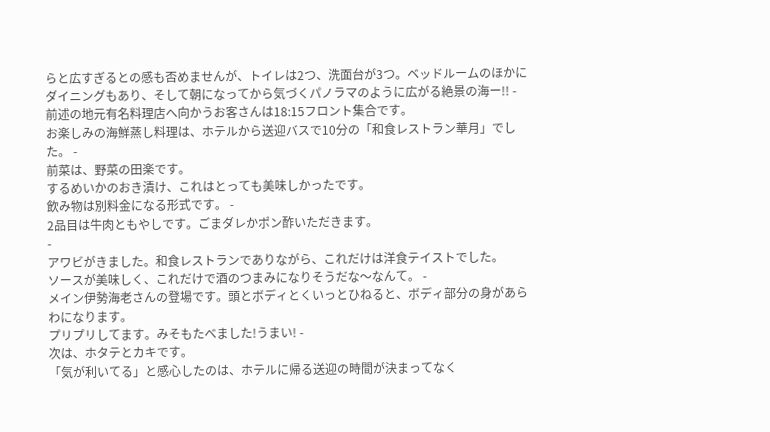らと広すぎるとの感も否めませんが、トイレは2つ、洗面台が3つ。ベッドルームのほかにダイニングもあり、そして朝になってから気づくパノラマのように広がる絶景の海ー!! -
前述の地元有名料理店へ向かうお客さんは18:15フロント集合です。
お楽しみの海鮮蒸し料理は、ホテルから送迎バスで10分の「和食レストラン華月」でした。 -
前菜は、野菜の田楽です。
するめいかのおき漬け、これはとっても美味しかったです。
飲み物は別料金になる形式です。 -
2品目は牛肉ともやしです。ごまダレかポン酢いただきます。
-
アワビがきました。和食レストランでありながら、これだけは洋食テイストでした。
ソースが美味しく、これだけで酒のつまみになりそうだな〜なんて。 -
メイン伊勢海老さんの登場です。頭とボディとくいっとひねると、ボディ部分の身があらわになります。
プリプリしてます。みそもたべました!うまい! -
次は、ホタテとカキです。
「気が利いてる」と感心したのは、ホテルに帰る送迎の時間が決まってなく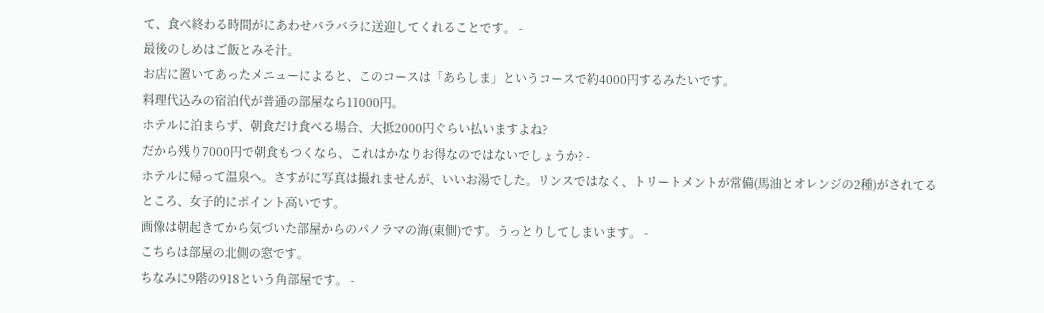て、食べ終わる時間がにあわせバラバラに送迎してくれることです。 -
最後のしめはご飯とみそ汁。
お店に置いてあったメニューによると、このコースは「あらしま」というコースで約4000円するみたいです。
料理代込みの宿泊代が普通の部屋なら11000円。
ホテルに泊まらず、朝食だけ食べる場合、大抵2000円ぐらい払いますよね?
だから残り7000円で朝食もつくなら、これはかなりお得なのではないでしょうか? -
ホテルに帰って温泉へ。さすがに写真は撮れませんが、いいお湯でした。リンスではなく、トリートメントが常備(馬油とオレンジの2種)がされてるところ、女子的にポイント高いです。
画像は朝起きてから気づいた部屋からのパノラマの海(東側)です。うっとりしてしまいます。 -
こちらは部屋の北側の窓です。
ちなみに9階の918という角部屋です。 -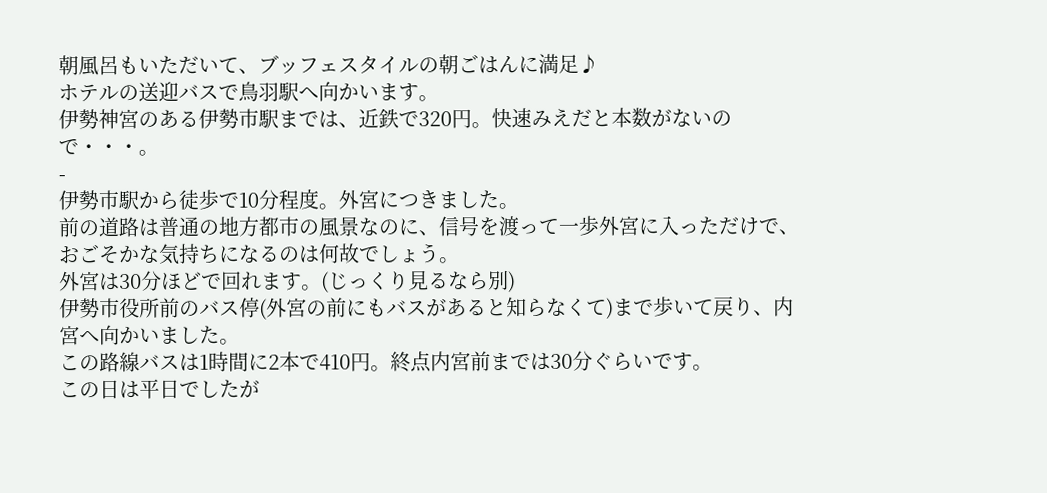朝風呂もいただいて、ブッフェスタイルの朝ごはんに満足♪
ホテルの送迎バスで鳥羽駅へ向かいます。
伊勢神宮のある伊勢市駅までは、近鉄で320円。快速みえだと本数がないので・・・。
-
伊勢市駅から徒歩で10分程度。外宮につきました。
前の道路は普通の地方都市の風景なのに、信号を渡って一歩外宮に入っただけで、おごそかな気持ちになるのは何故でしょう。
外宮は30分ほどで回れます。(じっくり見るなら別)
伊勢市役所前のバス停(外宮の前にもバスがあると知らなくて)まで歩いて戻り、内宮へ向かいました。
この路線バスは1時間に2本で410円。終点内宮前までは30分ぐらいです。
この日は平日でしたが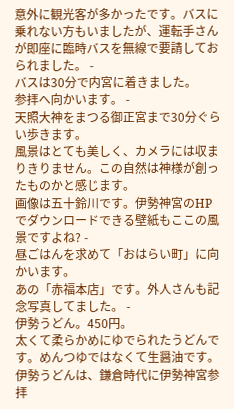意外に観光客が多かったです。バスに乗れない方もいましたが、運転手さんが即座に臨時バスを無線で要請しておられました。 -
バスは30分で内宮に着きました。
参拝へ向かいます。 -
天照大神をまつる御正宮まで30分ぐらい歩きます。
風景はとても美しく、カメラには収まりきりません。この自然は神様が創ったものかと感じます。
画像は五十鈴川です。伊勢神宮のHPでダウンロードできる壁紙もここの風景ですよね? -
昼ごはんを求めて「おはらい町」に向かいます。
あの「赤福本店」です。外人さんも記念写真してました。 -
伊勢うどん。450円。
太くて柔らかめにゆでられたうどんです。めんつゆではなくて生醤油です。
伊勢うどんは、鎌倉時代に伊勢神宮参拝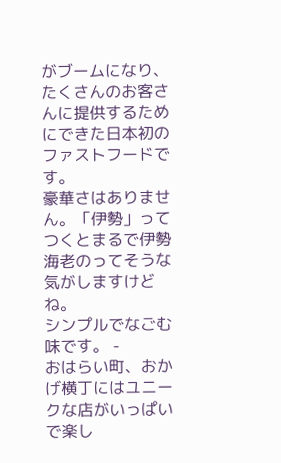がブームになり、たくさんのお客さんに提供するためにできた日本初のファストフードです。
豪華さはありません。「伊勢」ってつくとまるで伊勢海老のってそうな気がしますけどね。
シンプルでなごむ味です。 -
おはらい町、おかげ横丁にはユニークな店がいっぱいで楽し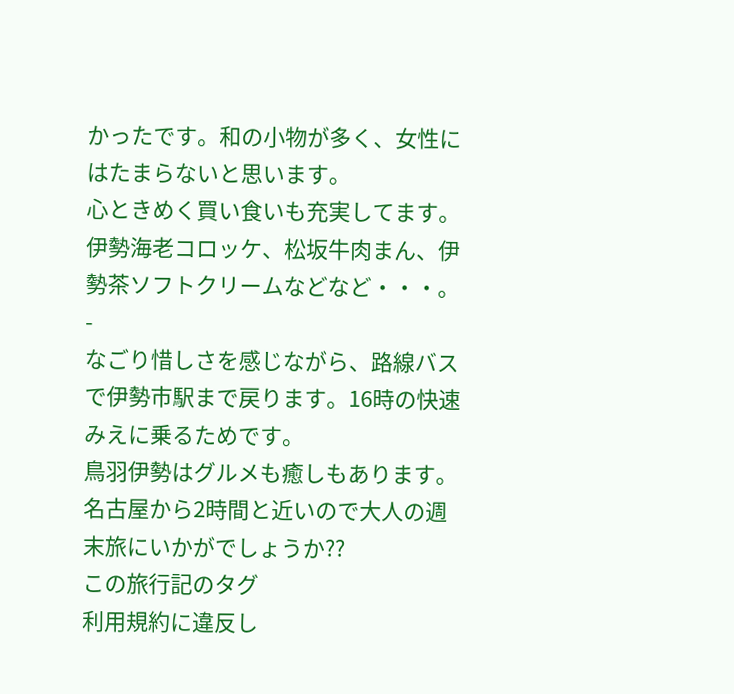かったです。和の小物が多く、女性にはたまらないと思います。
心ときめく買い食いも充実してます。
伊勢海老コロッケ、松坂牛肉まん、伊勢茶ソフトクリームなどなど・・・。 -
なごり惜しさを感じながら、路線バスで伊勢市駅まで戻ります。16時の快速みえに乗るためです。
鳥羽伊勢はグルメも癒しもあります。名古屋から2時間と近いので大人の週末旅にいかがでしょうか??
この旅行記のタグ
利用規約に違反し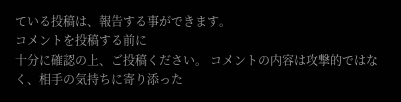ている投稿は、報告する事ができます。
コメントを投稿する前に
十分に確認の上、ご投稿ください。 コメントの内容は攻撃的ではなく、相手の気持ちに寄り添った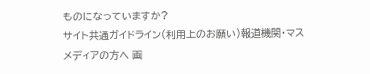ものになっていますか?
サイト共通ガイドライン(利用上のお願い)報道機関・マスメディアの方へ 画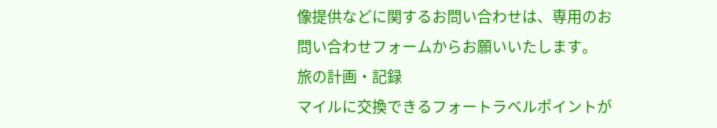像提供などに関するお問い合わせは、専用のお問い合わせフォームからお願いいたします。
旅の計画・記録
マイルに交換できるフォートラベルポイントが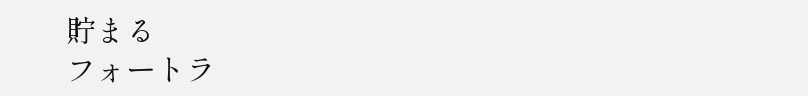貯まる
フォートラ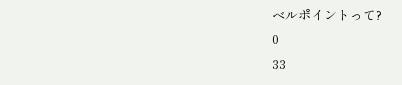ベルポイントって?
0
33